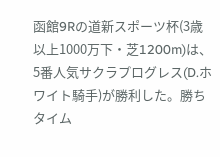函館9Rの道新スポーツ杯(3歳以上1000万下・芝1200m)は、5番人気サクラプログレス(D.ホワイト騎手)が勝利した。勝ちタイム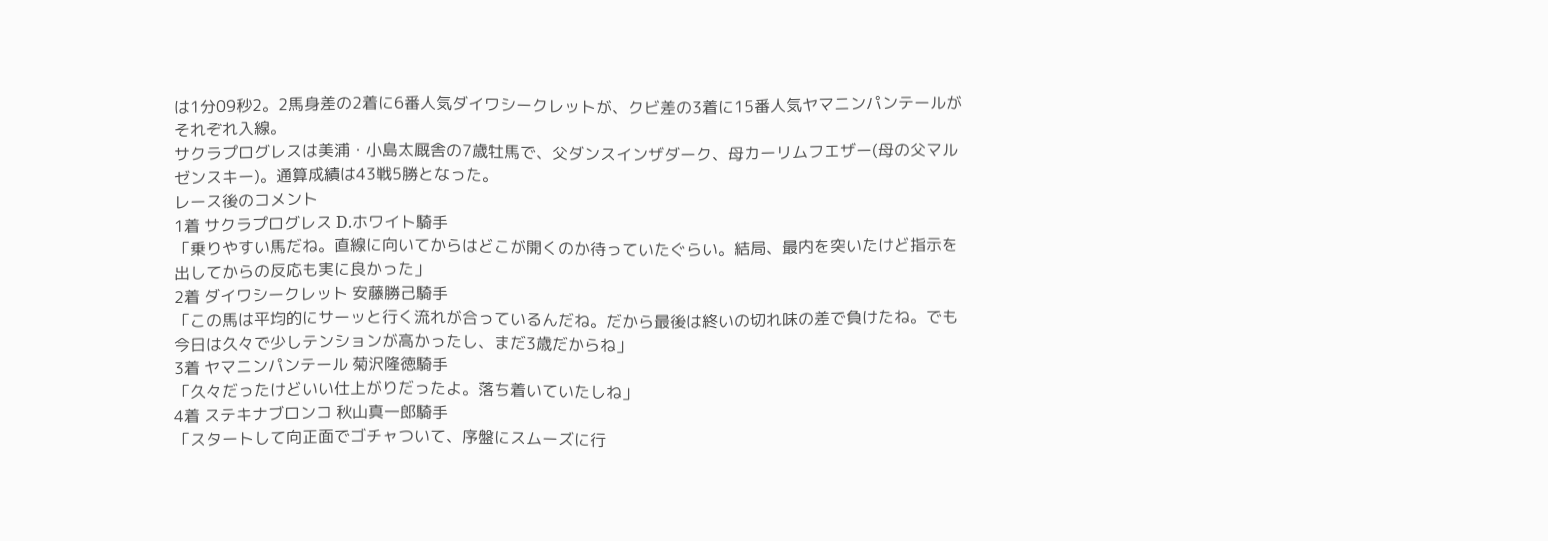は1分09秒2。2馬身差の2着に6番人気ダイワシークレットが、クビ差の3着に15番人気ヤマニンパンテールがそれぞれ入線。
サクラプログレスは美浦・小島太厩舎の7歳牡馬で、父ダンスインザダーク、母カーリムフエザー(母の父マルゼンスキー)。通算成績は43戦5勝となった。
レース後のコメント
1着 サクラプログレス D.ホワイト騎手
「乗りやすい馬だね。直線に向いてからはどこが開くのか待っていたぐらい。結局、最内を突いたけど指示を出してからの反応も実に良かった」
2着 ダイワシークレット 安藤勝己騎手
「この馬は平均的にサーッと行く流れが合っているんだね。だから最後は終いの切れ味の差で負けたね。でも今日は久々で少しテンションが高かったし、まだ3歳だからね」
3着 ヤマニンパンテール 菊沢隆徳騎手
「久々だったけどいい仕上がりだったよ。落ち着いていたしね」
4着 ステキナブロンコ 秋山真一郎騎手
「スタートして向正面でゴチャついて、序盤にスムーズに行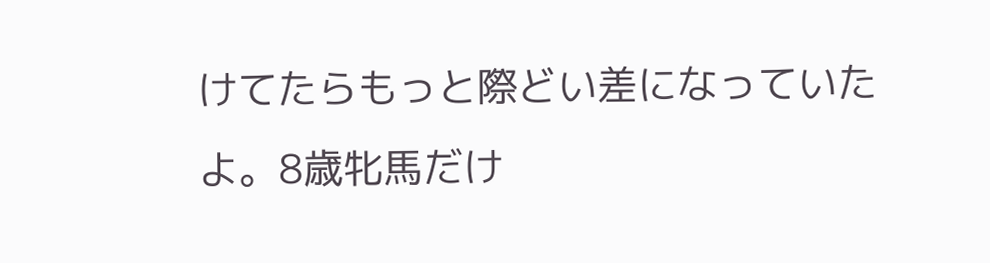けてたらもっと際どい差になっていたよ。8歳牝馬だけ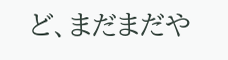ど、まだまだや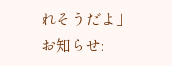れそうだよ」
お知らせ: